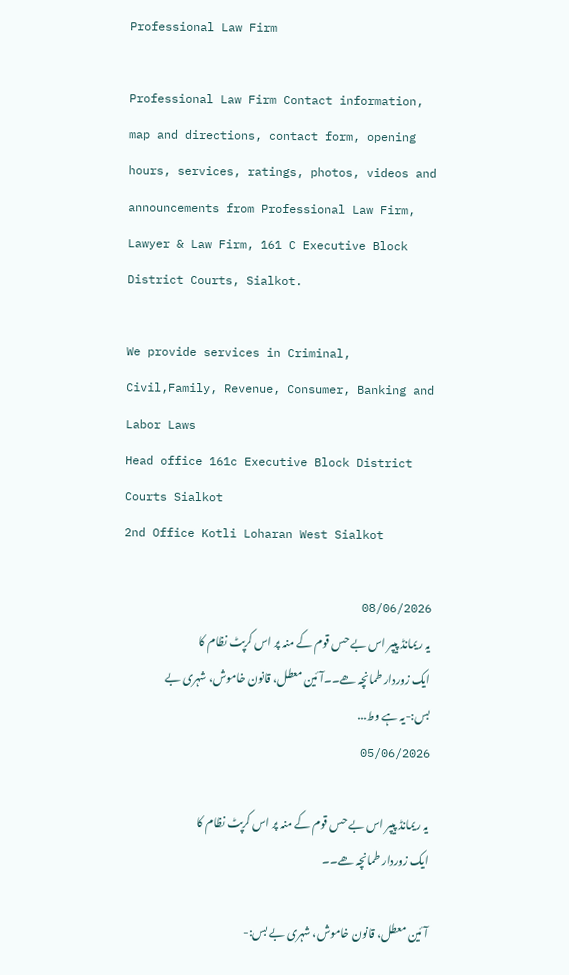Professional Law Firm

Professional Law Firm Contact information, map and directions, contact form, opening hours, services, ratings, photos, videos and announcements from Professional Law Firm, Lawyer & Law Firm, 161 C Executive Block District Courts, Sialkot.

We provide services in Criminal, Civil,Family, Revenue, Consumer, Banking and Labor Laws
Head office 161c Executive Block District Courts Sialkot
2nd Office Kotli Loharan West Sialkot

08/06/2026
یہ ریمانڈ پیپر اس بے حس قوم کے منہ پر اس کرپٹ نظام کا ایک زوردار طمانچہ ھے۔۔آئین معطل، قانون خاموش، شہری بے بس:-یہ ہے وط...
05/06/2026

یہ ریمانڈ پیپر اس بے حس قوم کے منہ پر اس کرپٹ نظام کا ایک زوردار طمانچہ ھے۔۔

آئین معطل، قانون خاموش، شہری بے بس:-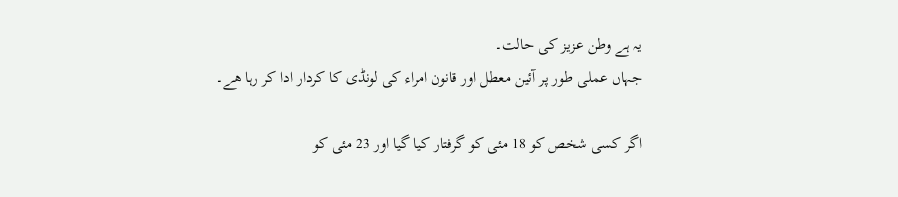یہ ہے وطن عزیز کی حالت۔
جہاں عملی طور پر آئین معطل اور قانون امراء کی لونڈی کا کردار ادا کر رہا ھے۔

اگر کسی شخص کو 18 مئی کو گرفتار کیا گیا اور 23 مئی کو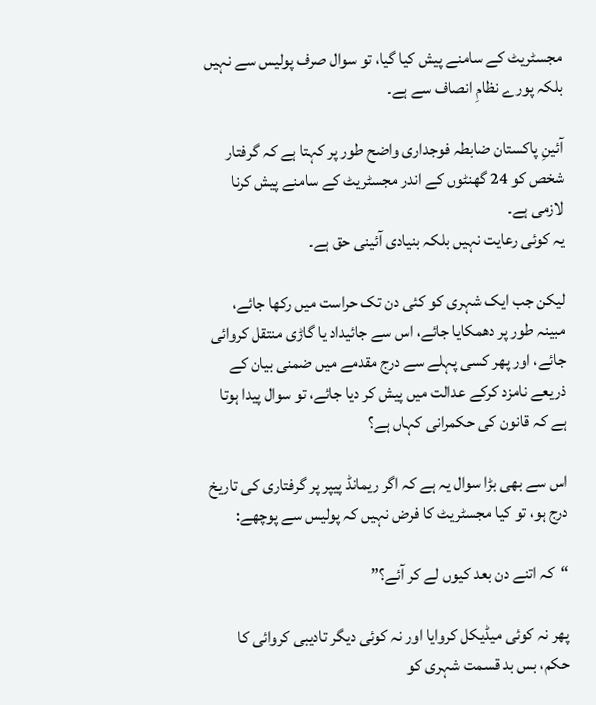مجسٹریٹ کے سامنے پیش کیا گیا، تو سوال صرف پولیس سے نہیں بلکہ پورے نظامِ انصاف سے ہے۔

آئینِ پاکستان ضابطہ فوجداری واضح طور پر کہتا ہے کہ گرفتار شخص کو 24 گھنٹوں کے اندر مجسٹریٹ کے سامنے پیش کرنا لازمی ہے۔
یہ کوئی رعایت نہیں بلکہ بنیادی آئینی حق ہے۔

لیکن جب ایک شہری کو کئی دن تک حراست میں رکھا جائے، مبینہ طور پر دھمکایا جائے، اس سے جائیداد یا گاڑی منتقل کروائی جائے، اور پھر کسی پہلے سے درج مقدمے میں ضمنی بیان کے ذریعے نامزد کرکے عدالت میں پیش کر دیا جائے، تو سوال پیدا ہوتا ہے کہ قانون کی حکمرانی کہاں ہے؟

اس سے بھی بڑا سوال یہ ہے کہ اگر ریمانڈ پیپر پر گرفتاری کی تاریخ درج ہو، تو کیا مجسٹریٹ کا فرض نہیں کہ پولیس سے پوچھے:

“کہ اتنے دن بعد کیوں لے کر آئے؟”

پھر نہ کوئی میڈیکل کروایا اور نہ کوئی دیگر تادیبی کروائی کا حکم، بس بد قسمت شہری کو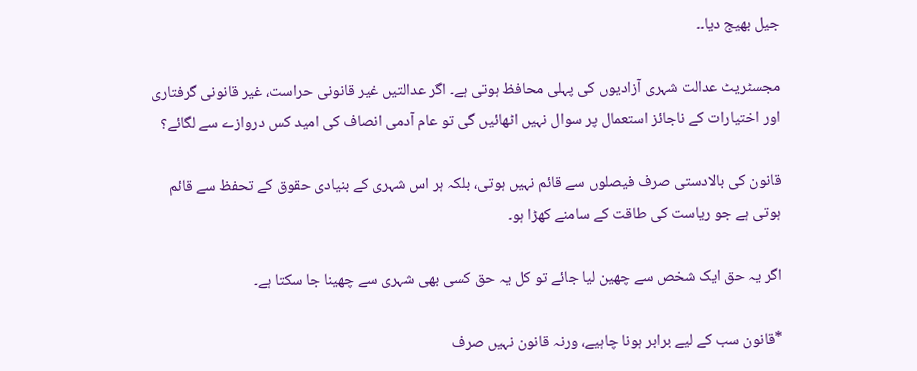جیل بھیج دیا۔۔

مجسٹریٹ عدالت شہری آزادیوں کی پہلی محافظ ہوتی ہے۔ اگر عدالتیں غیر قانونی حراست، غیر قانونی گرفتاری اور اختیارات کے ناجائز استعمال پر سوال نہیں اٹھائیں گی تو عام آدمی انصاف کی امید کس دروازے سے لگائے؟

قانون کی بالادستی صرف فیصلوں سے قائم نہیں ہوتی، بلکہ ہر اس شہری کے بنیادی حقوق کے تحفظ سے قائم ہوتی ہے جو ریاست کی طاقت کے سامنے کھڑا ہو۔

اگر یہ حق ایک شخص سے چھین لیا جائے تو کل یہ حق کسی بھی شہری سے چھینا جا سکتا ہے۔

*قانون سب کے لیے برابر ہونا چاہیے، ورنہ قانون نہیں صرف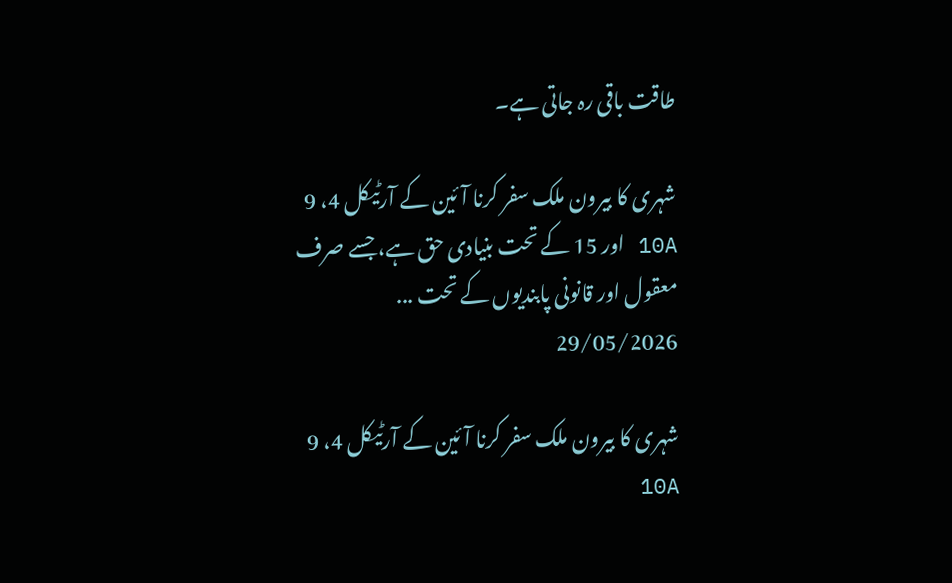طاقت باقی رہ جاتی ہے۔

شہری کا بیرون ملک سفر کرنا آئین کے آرٹیکل 4، 9 10A اور 15 کے تحت بنیادی حق ہے، جسے صرف معقول اور قانونی پابندیوں کے تحت ...
29/05/2026

شہری کا بیرون ملک سفر کرنا آئین کے آرٹیکل 4، 9 10A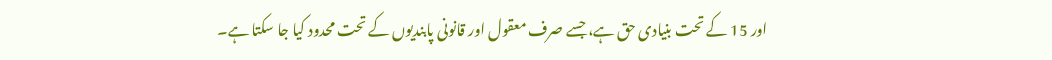اور 15 کے تحت بنیادی حق ہے، جسے صرف معقول اور قانونی پابندیوں کے تحت محدود کیا جا سکتا ہے۔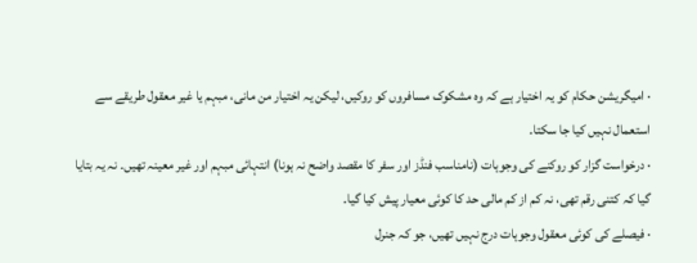· امیگریشن حکام کو یہ اختیار ہے کہ وہ مشکوک مسافروں کو روکیں، لیکن یہ اختیار من مانی، مبہم یا غیر معقول طریقے سے استعمال نہیں کیا جا سکتا۔
· درخواست گزار کو روکنے کی وجوہات (نامناسب فنڈز اور سفر کا مقصد واضح نہ ہونا) انتہائی مبہم اور غیر معینہ تھیں۔ نہ یہ بتایا گیا کہ کتنی رقم تھی، نہ کم از کم مالی حد کا کوئی معیار پیش کیا گیا۔
· فیصلے کی کوئی معقول وجوہات درج نہیں تھیں، جو کہ جنرل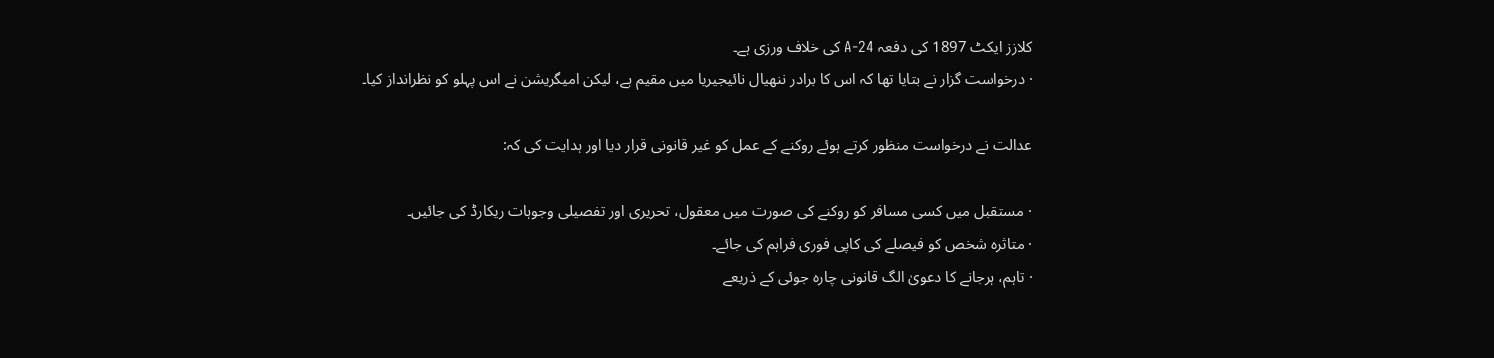کلازز ایکٹ 1897 کی دفعہ 24-A کی خلاف ورزی ہے۔
· درخواست گزار نے بتایا تھا کہ اس کا برادر ننھیال نائیجیریا میں مقیم ہے، لیکن امیگریشن نے اس پہلو کو نظرانداز کیا۔

عدالت نے درخواست منظور کرتے ہوئے روکنے کے عمل کو غیر قانونی قرار دیا اور ہدایت کی کہ:

· مستقبل میں کسی مسافر کو روکنے کی صورت میں معقول، تحریری اور تفصیلی وجوہات ریکارڈ کی جائیں۔
· متاثرہ شخص کو فیصلے کی کاپی فوری فراہم کی جائے۔
· تاہم، ہرجانے کا دعویٰ الگ قانونی چارہ جوئی کے ذریعے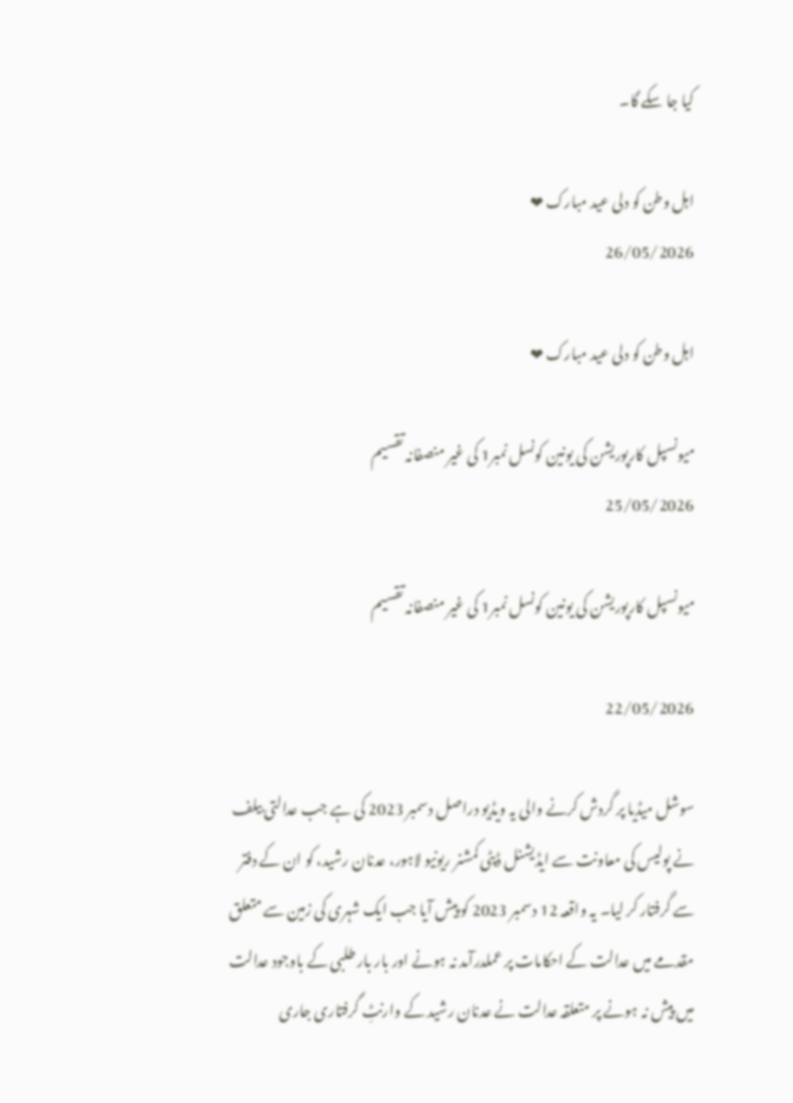کیا جا سکے گا۔

اہل وطن کو دلی عید مبارک ❤
26/05/2026

اہل وطن کو دلی عید مبارک ❤

میونسپل کارپوریشن کی یونین کونسل نمبر1 کی غیر منصفانہ تقسیم
25/05/2026

میونسپل کارپوریشن کی یونین کونسل نمبر1 کی غیر منصفانہ تقسیم

22/05/2026

سوشل میڈیا پر گردش کرنے والی یہ ویڈیو دراصل دسمبر 2023 کی ہے جب عدالتی بیلف نے پولیس کی معاونت سے ایڈیشنل ڈپٹی کمشنر ریونیو لاہور، عدنان رشید، کو ان کے دفتر سے گرفتار کر لیا۔ یہ واقعہ 12 دسمبر 2023 کو پیش آیا جب ایک شہری کی زمین سے متعلق مقدمے میں عدالت کے احکامات پر عملدرآمد نہ ہونے اور بار بار طلبی کے باوجود عدالت میں پیش نہ ہونے پر متعلقہ عدالت نے عدنان رشید کے وارنٹِ گرفتاری جاری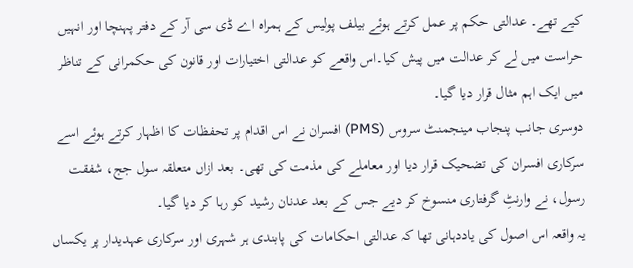کیے تھے۔ عدالتی حکم پر عمل کرتے ہوئے بیلف پولیس کے ہمراہ اے ڈی سی آر کے دفتر پہنچا اور انہیں حراست میں لے کر عدالت میں پیش کیا۔اس واقعے کو عدالتی اختیارات اور قانون کی حکمرانی کے تناظر میں ایک اہم مثال قرار دیا گیا۔
دوسری جانب پنجاب مینجمنٹ سروس (PMS) افسران نے اس اقدام پر تحفظات کا اظہار کرتے ہوئے اسے سرکاری افسران کی تضحیک قرار دیا اور معاملے کی مذمت کی تھی۔ بعد ازاں متعلقہ سول جج، شفقت رسول، نے وارنٹِ گرفتاری منسوخ کر دیے جس کے بعد عدنان رشید کو رہا کر دیا گیا۔
یہ واقعہ اس اصول کی یاددہانی تھا کہ عدالتی احکامات کی پابندی ہر شہری اور سرکاری عہدیدار پر یکساں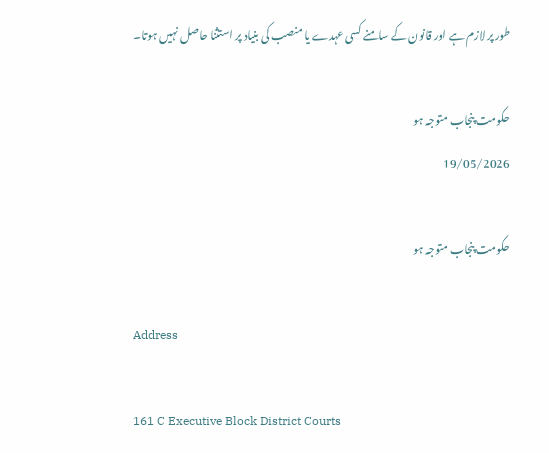طور پر لازم ہے اور قانون کے سامنے کسی عہدے یا منصب کی بنیاد پر استثنا حاصل نہیں ہوتا۔

حکومت پنجاب متوجہ ہو
19/05/2026

حکومت پنجاب متوجہ ہو

Address

161 C Executive Block District Courts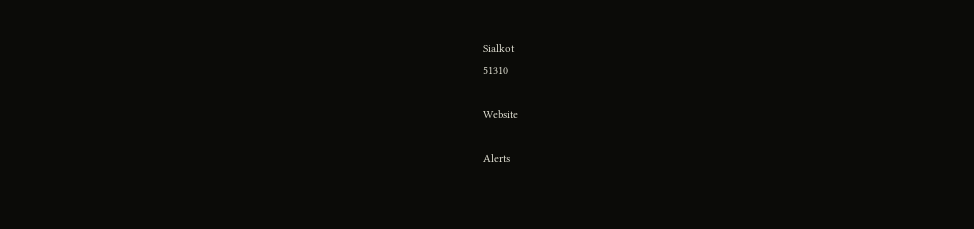Sialkot
51310

Website

Alerts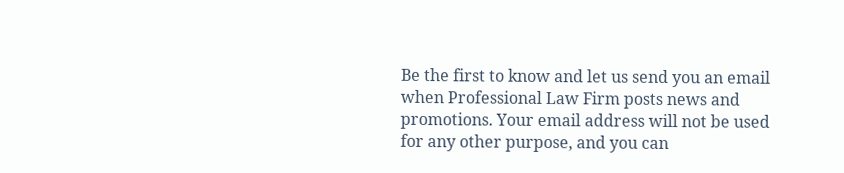Be the first to know and let us send you an email when Professional Law Firm posts news and promotions. Your email address will not be used for any other purpose, and you can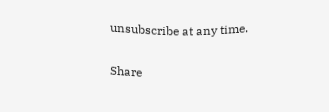unsubscribe at any time.

Share